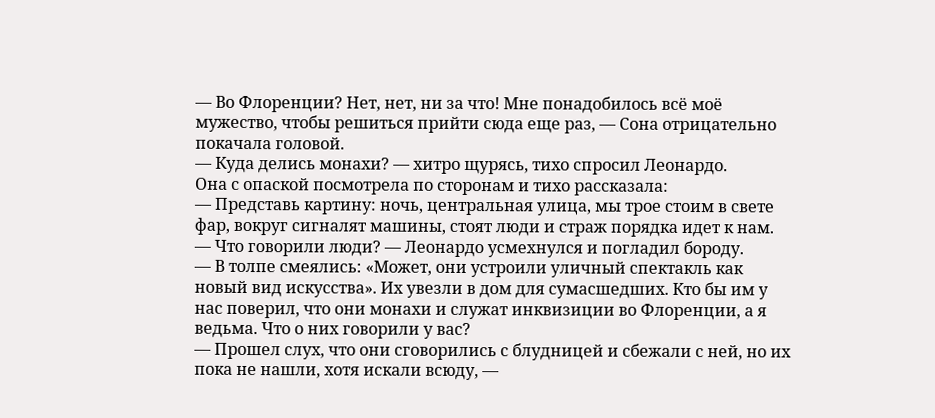— Во Флоренции? Нет, нет, ни за что! Мне понадобилось всё моё мужество, чтобы решиться прийти сюда еще раз, — Сона отрицательно покачала головой.
— Куда делись монахи? — хитро щурясь, тихо спросил Леонардо.
Она с опаской посмотрела по сторонам и тихо рассказала:
— Представь картину: ночь, центральная улица, мы трое стоим в свете фар, вокруг сигналят машины, стоят люди и страж порядка идет к нам.
— Что говорили люди? — Леонардо усмехнулся и погладил бороду.
— В толпе смеялись: «Может, они устроили уличный спектакль как новый вид искусства». Их увезли в дом для сумасшедших. Кто бы им у нас поверил, что они монахи и служат инквизиции во Флоренции, а я ведьма. Что о них говорили у вас?
— Прошел слух, что они сговорились с блудницей и сбежали с ней, но их пока не нашли, хотя искали всюду, —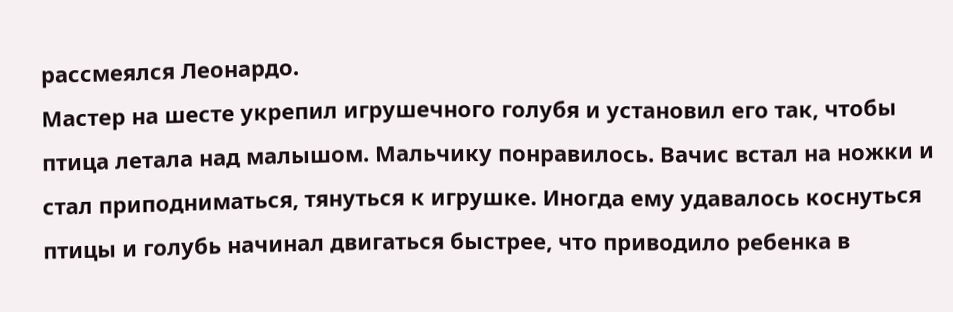рассмеялся Леонардо.
Мастер на шесте укрепил игрушечного голубя и установил его так, чтобы птица летала над малышом. Мальчику понравилось. Вачис встал на ножки и стал приподниматься, тянуться к игрушке. Иногда ему удавалось коснуться птицы и голубь начинал двигаться быстрее, что приводило ребенка в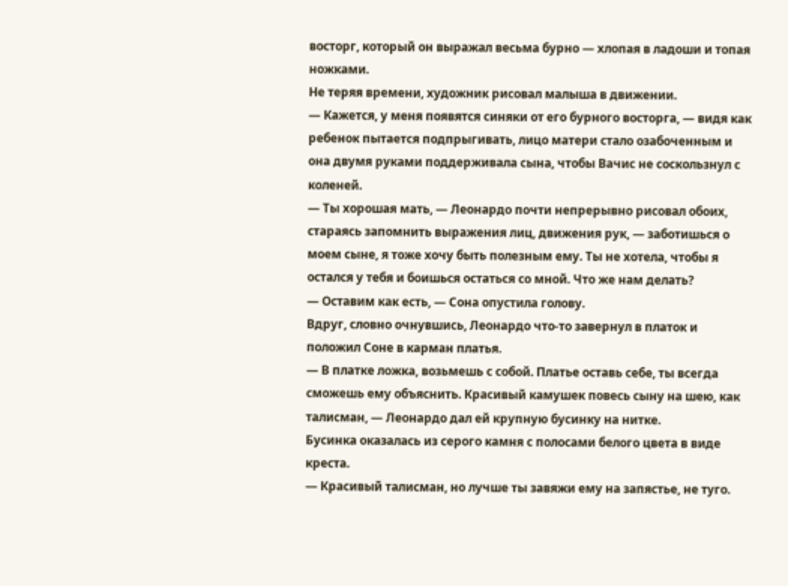восторг, который он выражал весьма бурно — хлопая в ладоши и топая ножками.
Не теряя времени, художник рисовал малыша в движении.
— Кажется, у меня появятся синяки от его бурного восторга, — видя как ребенок пытается подпрыгивать, лицо матери стало озабоченным и она двумя руками поддерживала сына, чтобы Вачис не соскользнул с коленей.
— Ты хорошая мать, — Леонардо почти непрерывно рисовал обоих, стараясь запомнить выражения лиц, движения рук, — заботишься о моем сыне, я тоже хочу быть полезным ему. Ты не хотела, чтобы я остался у тебя и боишься остаться со мной. Что же нам делать?
— Оставим как есть, — Сона опустила голову.
Вдруг, словно очнувшись, Леонардо что-то завернул в платок и положил Соне в карман платья.
— В платке ложка, возьмешь с собой. Платье оставь себе, ты всегда сможешь ему объяснить. Красивый камушек повесь сыну на шею, как талисман, — Леонардо дал ей крупную бусинку на нитке.
Бусинка оказалась из серого камня с полосами белого цвета в виде креста.
— Красивый талисман, но лучше ты завяжи ему на запястье, не туго.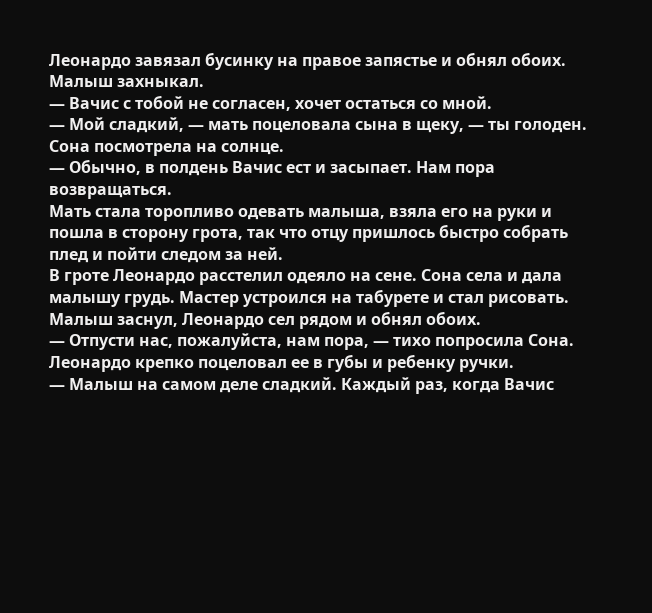Леонардо завязал бусинку на правое запястье и обнял обоих.
Малыш захныкал.
— Вачис с тобой не согласен, хочет остаться со мной.
— Мой сладкий, — мать поцеловала сына в щеку, — ты голоден.
Сона посмотрела на солнце.
— Обычно, в полдень Вачис ест и засыпает. Нам пора возвращаться.
Мать стала торопливо одевать малыша, взяла его на руки и пошла в сторону грота, так что отцу пришлось быстро собрать плед и пойти следом за ней.
В гроте Леонардо расстелил одеяло на сене. Сона села и дала малышу грудь. Мастер устроился на табурете и стал рисовать.
Малыш заснул, Леонардо сел рядом и обнял обоих.
— Отпусти нас, пожалуйста, нам пора, — тихо попросила Сона.
Леонардо крепко поцеловал ее в губы и ребенку ручки.
— Малыш на самом деле сладкий. Каждый раз, когда Вачис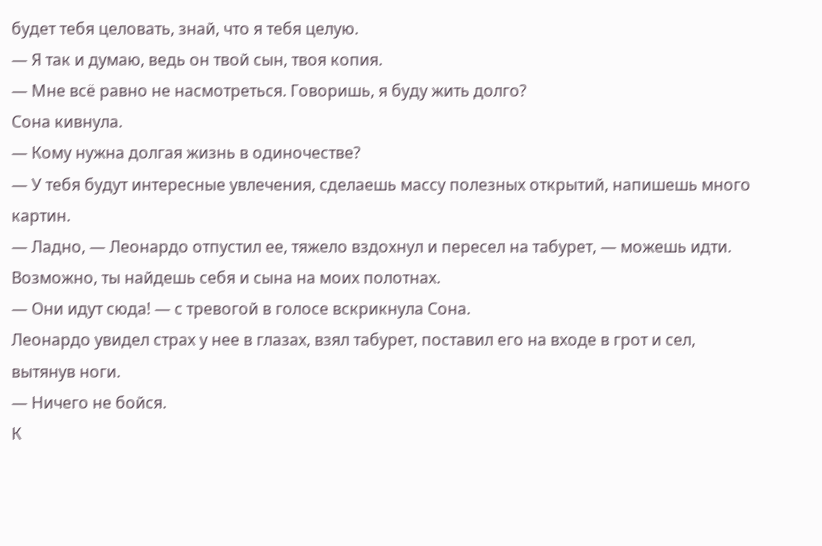будет тебя целовать, знай, что я тебя целую.
— Я так и думаю, ведь он твой сын, твоя копия.
— Мне всё равно не насмотреться. Говоришь, я буду жить долго?
Сона кивнула.
— Кому нужна долгая жизнь в одиночестве?
— У тебя будут интересные увлечения, сделаешь массу полезных открытий, напишешь много картин.
— Ладно, — Леонардо отпустил ее, тяжело вздохнул и пересел на табурет, — можешь идти. Возможно, ты найдешь себя и сына на моих полотнах.
— Они идут сюда! — с тревогой в голосе вскрикнула Сона.
Леонардо увидел страх у нее в глазах, взял табурет, поставил его на входе в грот и сел, вытянув ноги.
— Ничего не бойся.
К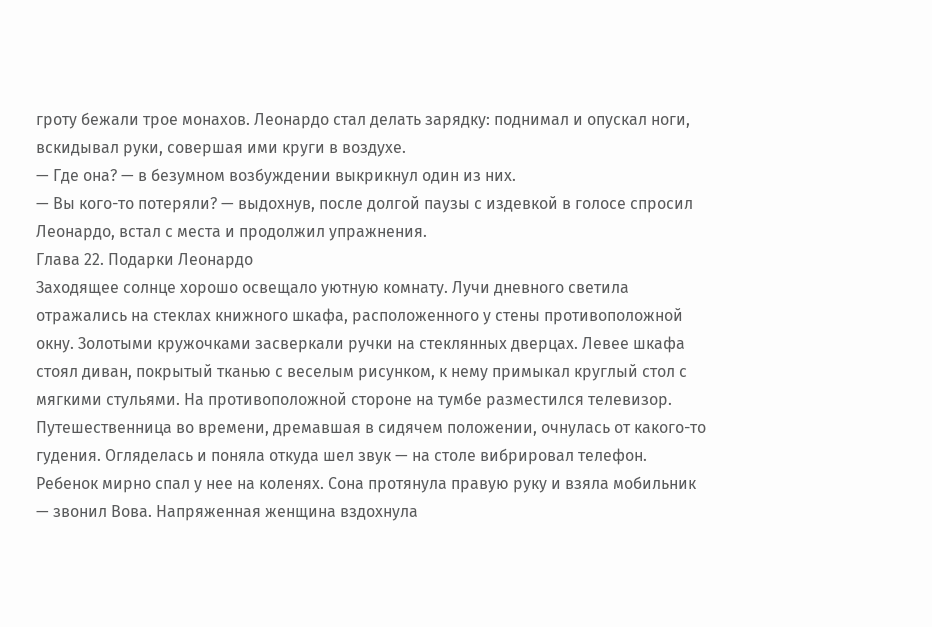гроту бежали трое монахов. Леонардо стал делать зарядку: поднимал и опускал ноги, вскидывал руки, совершая ими круги в воздухе.
— Где она? — в безумном возбуждении выкрикнул один из них.
— Вы кого-то потеряли? — выдохнув, после долгой паузы с издевкой в голосе спросил Леонардо, встал с места и продолжил упражнения.
Глава 22. Подарки Леонардо
Заходящее солнце хорошо освещало уютную комнату. Лучи дневного светила отражались на стеклах книжного шкафа, расположенного у стены противоположной окну. Золотыми кружочками засверкали ручки на стеклянных дверцах. Левее шкафа стоял диван, покрытый тканью с веселым рисунком, к нему примыкал круглый стол с мягкими стульями. На противоположной стороне на тумбе разместился телевизор.
Путешественница во времени, дремавшая в сидячем положении, очнулась от какого-то гудения. Огляделась и поняла откуда шел звук — на столе вибрировал телефон. Ребенок мирно спал у нее на коленях. Сона протянула правую руку и взяла мобильник — звонил Вова. Напряженная женщина вздохнула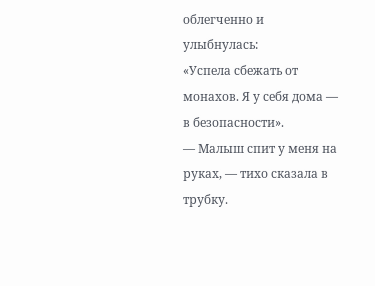облегченно и улыбнулась:
«Успела сбежать от монахов. Я у себя дома — в безопасности».
— Малыш спит у меня на руках, — тихо сказала в трубку.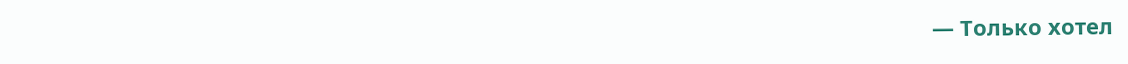— Только хотел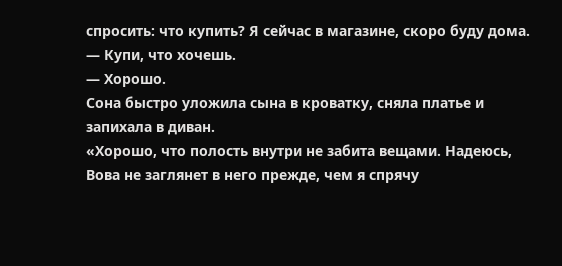спросить: что купить? Я сейчас в магазине, скоро буду дома.
— Купи, что хочешь.
— Хорошо.
Сона быстро уложила сына в кроватку, сняла платье и запихала в диван.
«Хорошо, что полость внутри не забита вещами. Надеюсь, Вова не заглянет в него прежде, чем я спрячу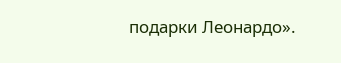подарки Леонардо».